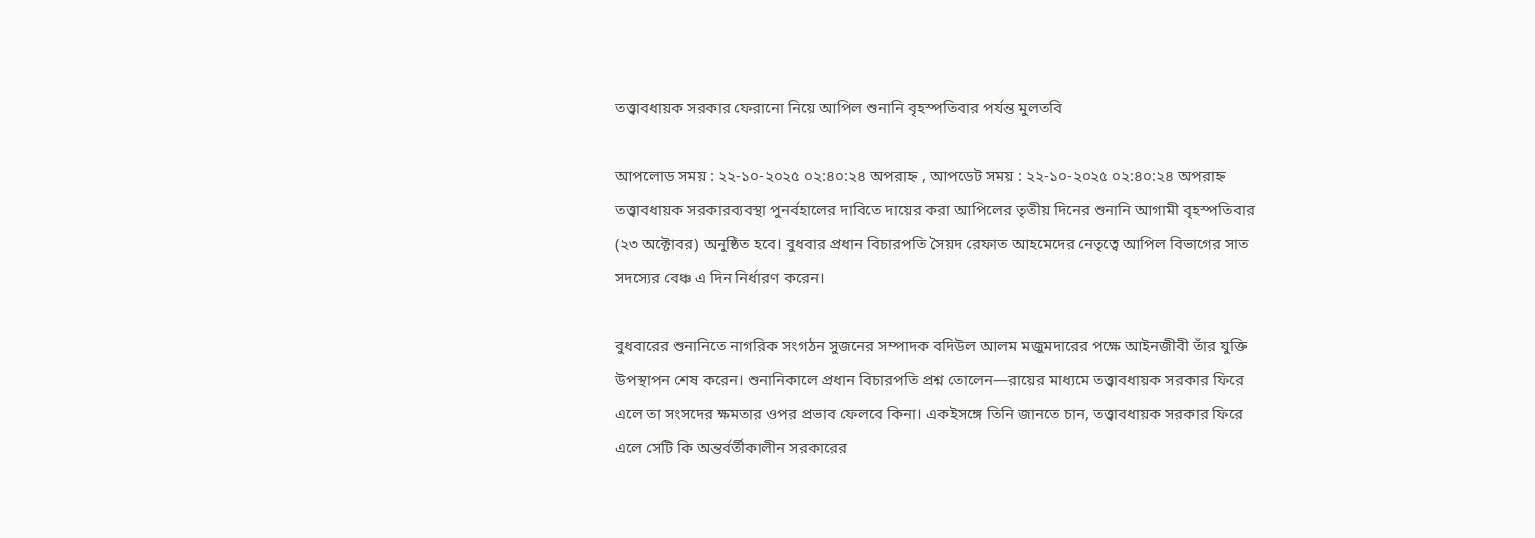তত্ত্বাবধায়ক সরকার ফেরানো নিয়ে আপিল শুনানি বৃহস্পতিবার পর্যন্ত মুলতবি

আপলোড সময় : ২২-১০-২০২৫ ০২:৪০:২৪ অপরাহ্ন , আপডেট সময় : ২২-১০-২০২৫ ০২:৪০:২৪ অপরাহ্ন
তত্ত্বাবধায়ক সরকারব্যবস্থা পুনর্বহালের দাবিতে দায়ের করা আপিলের তৃতীয় দিনের শুনানি আগামী বৃহস্পতিবার (২৩ অক্টোবর) অনুষ্ঠিত হবে। বুধবার প্রধান বিচারপতি সৈয়দ রেফাত আহমেদের নেতৃত্বে আপিল বিভাগের সাত সদস্যের বেঞ্চ এ দিন নির্ধারণ করেন।

বুধবারের শুনানিতে নাগরিক সংগঠন সুজনের সম্পাদক বদিউল আলম মজুমদারের পক্ষে আইনজীবী তাঁর যুক্তি উপস্থাপন শেষ করেন। শুনানিকালে প্রধান বিচারপতি প্রশ্ন তোলেন—রায়ের মাধ্যমে তত্ত্বাবধায়ক সরকার ফিরে এলে তা সংসদের ক্ষমতার ওপর প্রভাব ফেলবে কিনা। একইসঙ্গে তিনি জানতে চান, তত্ত্বাবধায়ক সরকার ফিরে এলে সেটি কি অন্তর্বর্তীকালীন সরকারের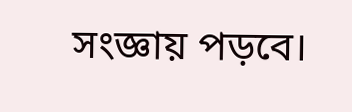সংজ্ঞায় পড়বে।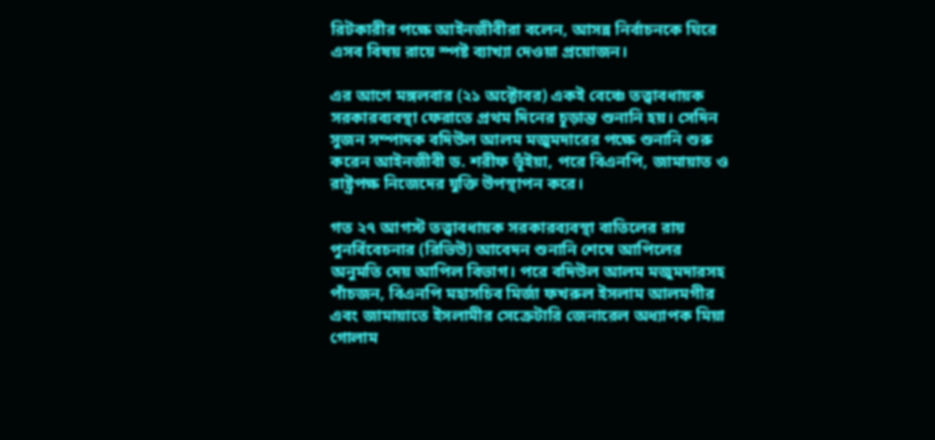রিটকারীর পক্ষে আইনজীবীরা বলেন, আসন্ন নির্বাচনকে ঘিরে এসব বিষয় রায়ে স্পষ্ট ব্যাখ্যা দেওয়া প্রয়োজন।

এর আগে মঙ্গলবার (২১ অক্টোবর) একই বেঞ্চে তত্ত্বাবধায়ক সরকারব্যবস্থা ফেরাতে প্রথম দিনের চূড়ান্ত শুনানি হয়। সেদিন সুজন সম্পাদক বদিউল আলম মজুমদারের পক্ষে শুনানি শুরু করেন আইনজীবী ড. শরীফ ভূঁইয়া, পরে বিএনপি, জামায়াত ও রাষ্ট্রপক্ষ নিজেদের যুক্তি উপস্থাপন করে।

গত ২৭ আগস্ট তত্ত্বাবধায়ক সরকারব্যবস্থা বাতিলের রায় পুনর্বিবেচনার (রিভিউ) আবেদন শুনানি শেষে আপিলের অনুমতি দেয় আপিল বিভাগ। পরে বদিউল আলম মজুমদারসহ পাঁচজন, বিএনপি মহাসচিব মির্জা ফখরুল ইসলাম আলমগীর এবং জামায়াতে ইসলামীর সেক্রেটারি জেনারেল অধ্যাপক মিয়া গোলাম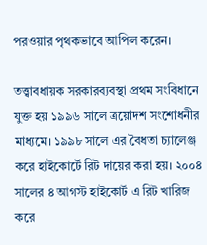পরওয়ার পৃথকভাবে আপিল করেন।

তত্ত্বাবধায়ক সরকারব্যবস্থা প্রথম সংবিধানে যুক্ত হয় ১৯৯৬ সালে ত্রয়োদশ সংশোধনীর মাধ্যমে। ১৯৯৮ সালে এর বৈধতা চ্যালেঞ্জ করে হাইকোর্টে রিট দায়ের করা হয়। ২০০৪ সালের ৪ আগস্ট হাইকোর্ট এ রিট খারিজ করে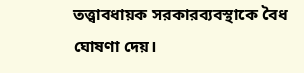তত্ত্বাবধায়ক সরকারব্যবস্থাকে বৈধ ঘোষণা দেয়।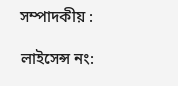সম্পাদকীয় :

লাইসেন্স নং: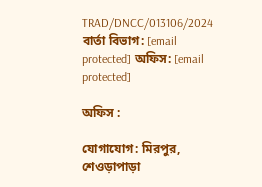TRAD/DNCC/013106/2024 বার্তা বিভাগ: [email protected] অফিস: [email protected]

অফিস :

যোগাযোগ: মিরপুর, শেওড়াপাড়া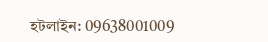হটলাইন: 09638001009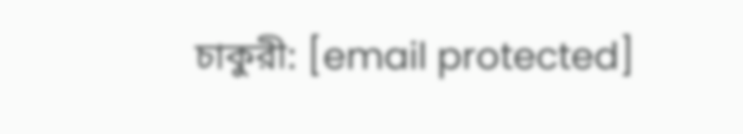চাকুরী: [email protected]